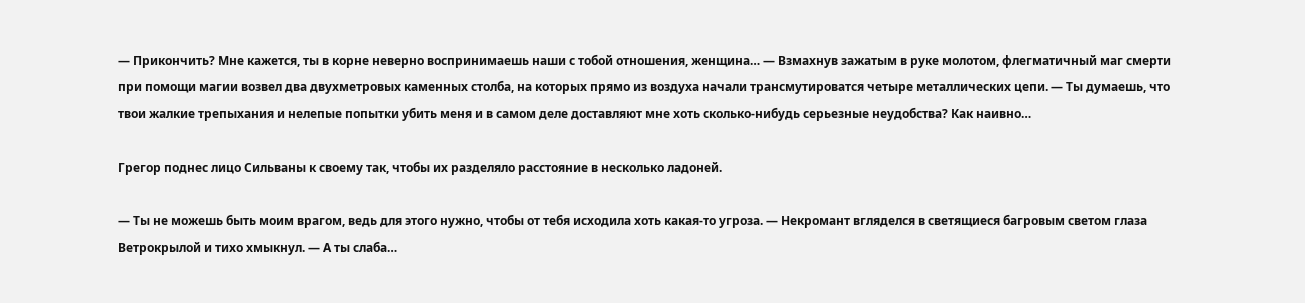— Прикончить? Мне кажется, ты в корне неверно воспринимаешь наши с тобой отношения, женщина… — Взмахнув зажатым в руке молотом, флегматичный маг смерти при помощи магии возвел два двухметровых каменных столба, на которых прямо из воздуха начали трансмутироватся четыре металлических цепи. — Ты думаешь, что твои жалкие трепыхания и нелепые попытки убить меня и в самом деле доставляют мне хоть сколько-нибудь серьезные неудобства? Как наивно…

Грегор поднес лицо Сильваны к своему так, чтобы их разделяло расстояние в несколько ладоней.

— Ты не можешь быть моим врагом, ведь для этого нужно, чтобы от тебя исходила хоть какая-то угроза. — Некромант вгляделся в светящиеся багровым светом глаза Ветрокрылой и тихо хмыкнул. — А ты слаба…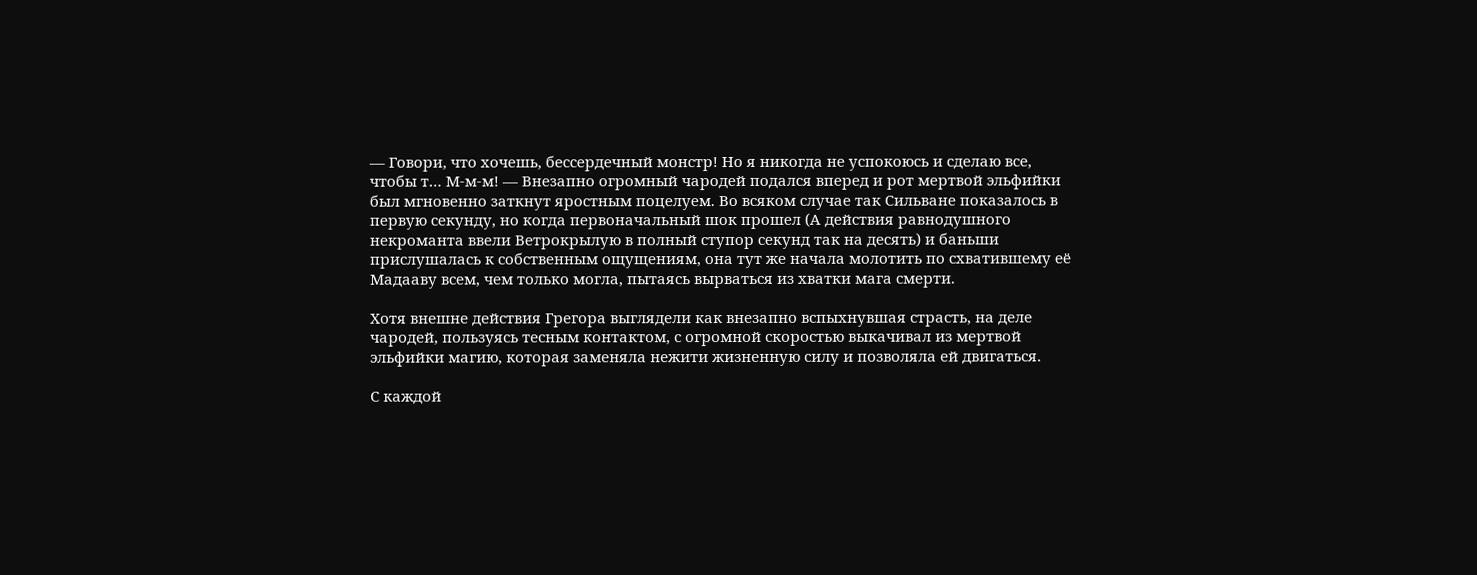— Говори, что хочешь, бессердечный монстр! Но я никогда не успокоюсь и сделаю все, чтобы т… М-м-м! — Внезапно огромный чародей подался вперед и рот мертвой эльфийки был мгновенно заткнут яростным поцелуем. Во всяком случае так Сильване показалось в первую секунду, но когда первоначальный шок прошел (А действия равнодушного некроманта ввели Ветрокрылую в полный ступор секунд так на десять) и баньши прислушалась к собственным ощущениям, она тут же начала молотить по схватившему её Мадааву всем, чем только могла, пытаясь вырваться из хватки мага смерти.

Хотя внешне действия Грегора выглядели как внезапно вспыхнувшая страсть, на деле чародей, пользуясь тесным контактом, с огромной скоростью выкачивал из мертвой эльфийки магию, которая заменяла нежити жизненную силу и позволяла ей двигаться.

С каждой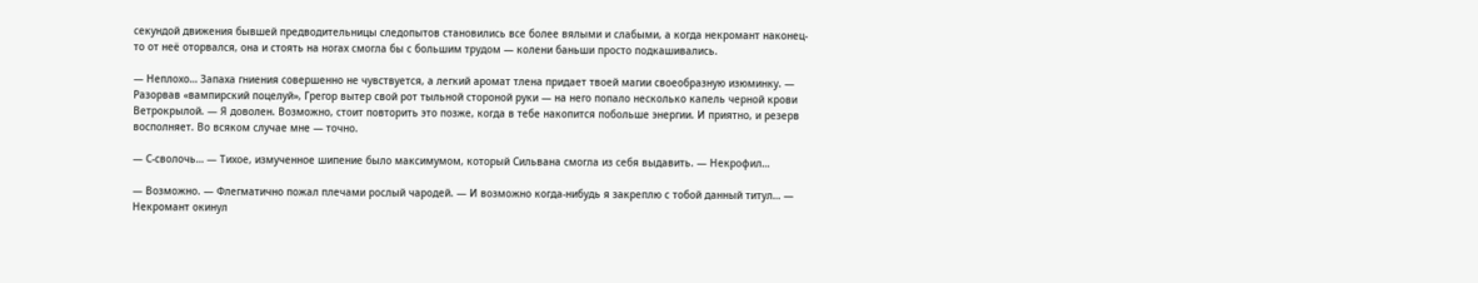секундой движения бывшей предводительницы следопытов становились все более вялыми и слабыми, а когда некромант наконец-то от неё оторвался, она и стоять на ногах смогла бы с большим трудом — колени баньши просто подкашивались.

— Неплохо… Запаха гниения совершенно не чувствуется, а легкий аромат тлена придает твоей магии своеобразную изюминку. — Разорвав «вампирский поцелуй», Грегор вытер свой рот тыльной стороной руки — на него попало несколько капель черной крови Ветрокрылой. — Я доволен. Возможно, стоит повторить это позже, когда в тебе накопится побольше энергии. И приятно, и резерв восполняет. Во всяком случае мне — точно.

— С-сволочь… — Тихое, измученное шипение было максимумом, который Сильвана смогла из себя выдавить. — Некрофил…

— Возможно. — Флегматично пожал плечами рослый чародей. — И возможно когда-нибудь я закреплю с тобой данный титул… — Некромант окинул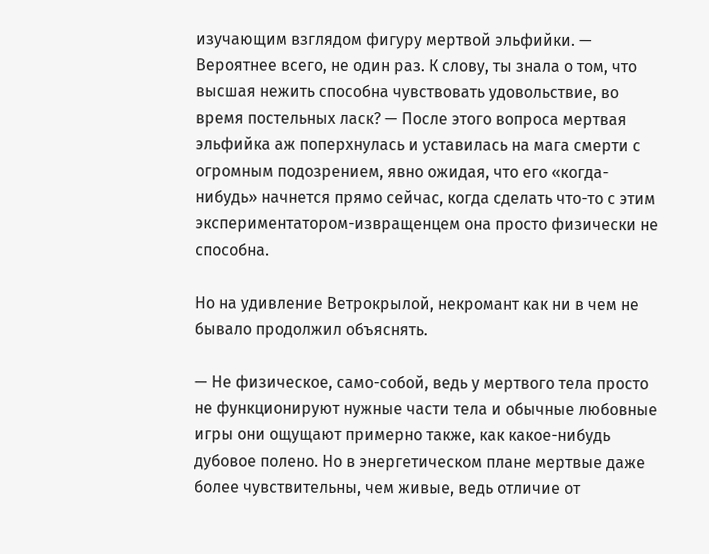изучающим взглядом фигуру мертвой эльфийки. — Вероятнее всего, не один раз. К слову, ты знала о том, что высшая нежить способна чувствовать удовольствие, во время постельных ласк? — После этого вопроса мертвая эльфийка аж поперхнулась и уставилась на мага смерти с огромным подозрением, явно ожидая, что его «когда-нибудь» начнется прямо сейчас, когда сделать что-то с этим экспериментатором-извращенцем она просто физически не способна.

Но на удивление Ветрокрылой, некромант как ни в чем не бывало продолжил объяснять.

— Не физическое, само-собой, ведь у мертвого тела просто не функционируют нужные части тела и обычные любовные игры они ощущают примерно также, как какое-нибудь дубовое полено. Но в энергетическом плане мертвые даже более чувствительны, чем живые, ведь отличие от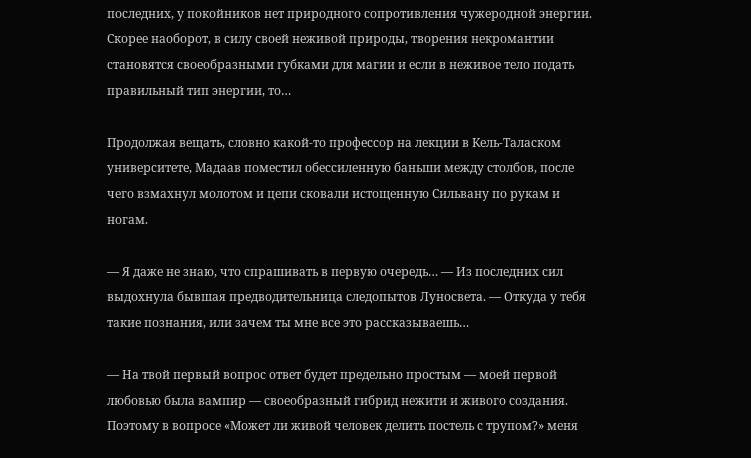последних, у покойников нет природного сопротивления чужеродной энергии. Скорее наоборот, в силу своей неживой природы, творения некромантии становятся своеобразными губками для магии и если в неживое тело подать правильный тип энергии, то…

Продолжая вещать, словно какой-то профессор на лекции в Кель-Таласком университете, Мадаав поместил обессиленную баньши между столбов, после чего взмахнул молотом и цепи сковали истощенную Сильвану по рукам и ногам.

— Я даже не знаю, что спрашивать в первую очередь… — Из последних сил выдохнула бывшая предводительница следопытов Луносвета. — Откуда у тебя такие познания, или зачем ты мне все это рассказываешь…

— На твой первый вопрос ответ будет предельно простым — моей первой любовью была вампир — своеобразный гибрид нежити и живого создания. Поэтому в вопросе «Может ли живой человек делить постель с трупом?» меня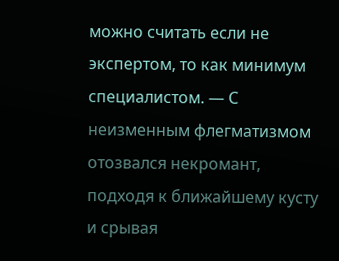можно считать если не экспертом, то как минимум специалистом. — С неизменным флегматизмом отозвался некромант, подходя к ближайшему кусту и срывая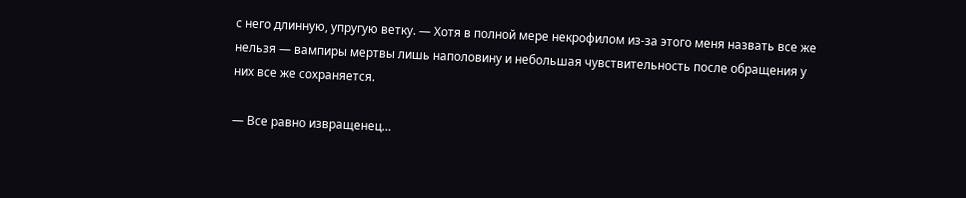с него длинную, упругую ветку. — Хотя в полной мере некрофилом из-за этого меня назвать все же нельзя — вампиры мертвы лишь наполовину и небольшая чувствительность после обращения у них все же сохраняется.

— Все равно извращенец…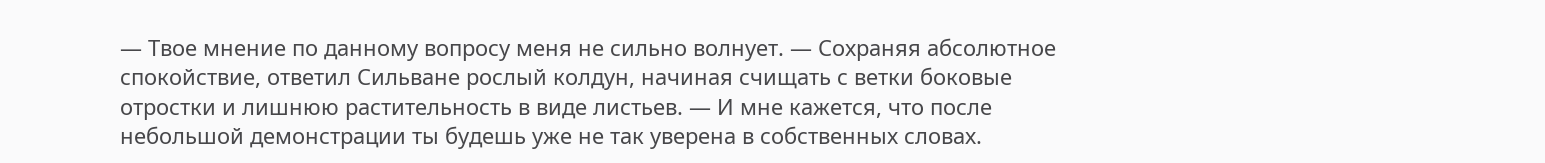— Твое мнение по данному вопросу меня не сильно волнует. — Сохраняя абсолютное спокойствие, ответил Сильване рослый колдун, начиная счищать с ветки боковые отростки и лишнюю растительность в виде листьев. — И мне кажется, что после небольшой демонстрации ты будешь уже не так уверена в собственных словах.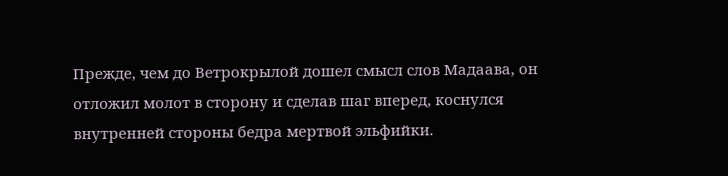Прежде, чем до Ветрокрылой дошел смысл слов Мадаава, он отложил молот в сторону и сделав шаг вперед, коснулся внутренней стороны бедра мертвой эльфийки.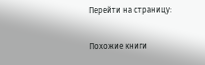Перейти на страницу:

Похожие книги